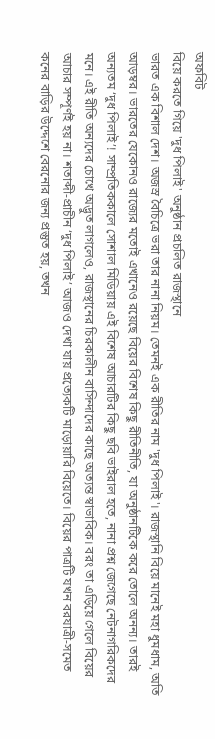অফবিট
বিয়ে করতে গিয়ে 'দুধ পিলাই' অনুষ্ঠান প্রচলিত রাজস্থানে
ভারত এক বিশাল দেশ। অজস্র বৈচিত্রে ভরা তার নানা নিয়ম। তেমনই এক রীতির নাম 'দুধ পিলাই'। রাজস্থানি বিয়ে মানেই মহা ধুমধাম, অতি আড়ম্বর। ভারতের যেকোনও রাজ্যের মতোই এখানেও রয়েছে বিয়ের বিশেষ কিছু রীতিনীতি, যা অনুষ্ঠানটিকে করে তোলে অনন্য। তারই অন্যতম ‘দুধ পিলাই’! সাম্প্রতিককালে সোশাল মিডিয়ায় এই বিশেষ আচারটির কিছু ছবি ভাইরাল হতে, নানা প্রশ্ন জেগেছে নেটনাগরিকদের মনে। এই রীতি অন্যদের চোখে অদ্ভুত লাগলেও, রাজস্থানের চিরকালীন বাসিন্দাদের কাছে অত্যন্ত স্বাভাবিক। বরং তা এড়িয়ে গেলে বিয়ের আচার সম্পূর্ণই হয় না। শতাব্দী-প্রাচীন ‘দুধ পিলাই’ আজও দেখা যায় প্রত্যেকটি মাড়োয়ারি বিয়েতে। বিয়ের পাত্রটি যখন বরযাত্রী-সমেত কনের বাড়ির উদ্দেশে বেরনোর জন্য প্রস্তুত হয়, তখন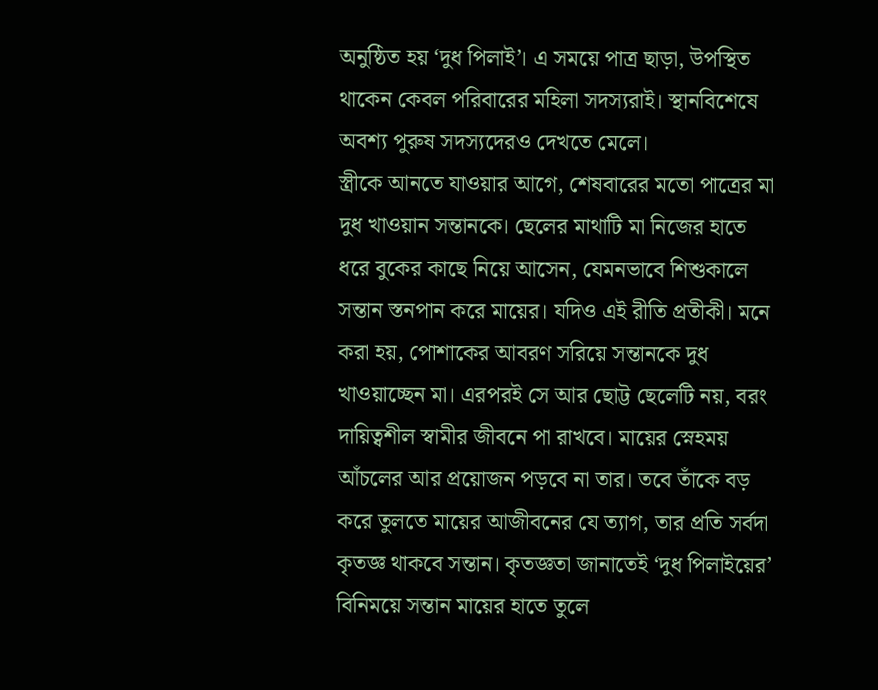অনুষ্ঠিত হয় ‘দুধ পিলাই’। এ সময়ে পাত্র ছাড়া, উপস্থিত থাকেন কেবল পরিবারের মহিলা সদস্যরাই। স্থানবিশেষে অবশ্য পুরুষ সদস্যদেরও দেখতে মেলে।
স্ত্রীকে আনতে যাওয়ার আগে, শেষবারের মতো পাত্রের মা দুধ খাওয়ান সন্তানকে। ছেলের মাথাটি মা নিজের হাতে ধরে বুকের কাছে নিয়ে আসেন, যেমনভাবে শিশুকালে সন্তান স্তনপান করে মায়ের। যদিও এই রীতি প্রতীকী। মনে করা হয়, পোশাকের আবরণ সরিয়ে সন্তানকে দুধ খাওয়াচ্ছেন মা। এরপরই সে আর ছোট্ট ছেলেটি নয়, বরং দায়িত্বশীল স্বামীর জীবনে পা রাখবে। মায়ের স্নেহময় আঁচলের আর প্রয়োজন পড়বে না তার। তবে তাঁকে বড় করে তুলতে মায়ের আজীবনের যে ত্যাগ, তার প্রতি সর্বদা কৃতজ্ঞ থাকবে সন্তান। কৃতজ্ঞতা জানাতেই ‘দুধ পিলাইয়ের’ বিনিময়ে সন্তান মায়ের হাতে তুলে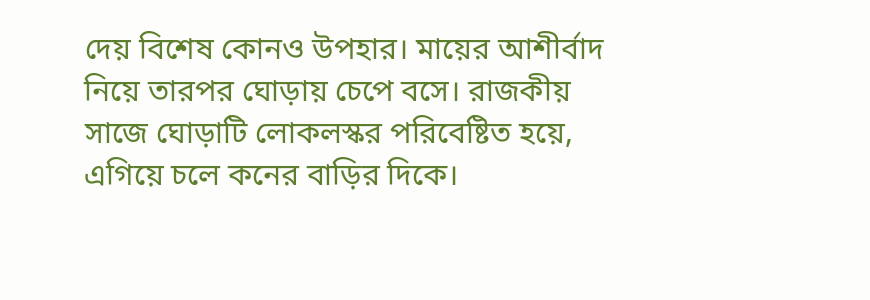দেয় বিশেষ কোনও উপহার। মায়ের আশীর্বাদ নিয়ে তারপর ঘোড়ায় চেপে বসে। রাজকীয় সাজে ঘোড়াটি লোকলস্কর পরিবেষ্টিত হয়ে, এগিয়ে চলে কনের বাড়ির দিকে।